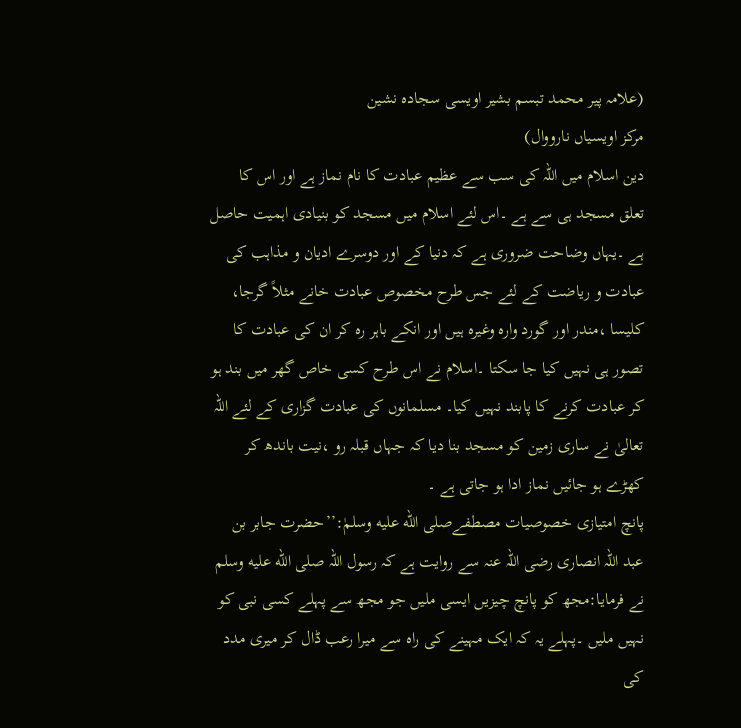(علامہ پیر محمد تبسم بشیر اویسی سجادہ نشین
مرکز اویسیاں نارووال)
دین اسلام میں اللہ کی سب سے عظیم عبادت کا نام نماز ہے اور اس کا تعلق مسجد ہی سے ہے ۔اس لئے اسلام میں مسجد کو بنیادی اہمیت حاصل ہے ۔یہاں وضاحت ضروری ہے کہ دنیا کے اور دوسرے ادیان و مذاہب کی عبادت و ریاضت کے لئے جس طرح مخصوص عبادت خانے مثلاً گرجا، کلیسا ،مندر اور گورد وارہ وغیرہ ہیں اور انکے باہر رہ کر ان کی عبادت کا تصور ہی نہیں کیا جا سکتا ۔اسلام نے اس طرح کسی خاص گھر میں بند ہو کر عبادت کرنے کا پابند نہیں کیا۔ مسلمانوں کی عبادت گزاری کے لئے اللہ تعالیٰ نے ساری زمین کو مسجد بنا دیا کہ جہاں قبلہ رو ،نیت باندھ کر کھڑے ہو جائیں نماز ادا ہو جاتی ہے ۔
پانچ امتیازی خصوصیات مصطفےصلى الله عليه وسلمٰ:’’حضرت جابر بن عبد اللہ انصاری رضی اللہ عنہ سے روایت ہے کہ رسول اللہ صلى الله عليه وسلم نے فرمایا:مجھ کو پانچ چیزیں ایسی ملیں جو مجھ سے پہلے کسی نبی کو نہیں ملیں ۔پہلے یہ کہ ایک مہینے کی راہ سے میرا رعب ڈال کر میری مدد کی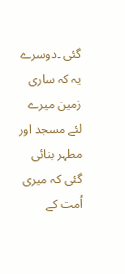گئی ۔دوسرے یہ کہ ساری زمین میرے لئے مسجد اور مطہر بنائی گئی کہ میری اُمت کے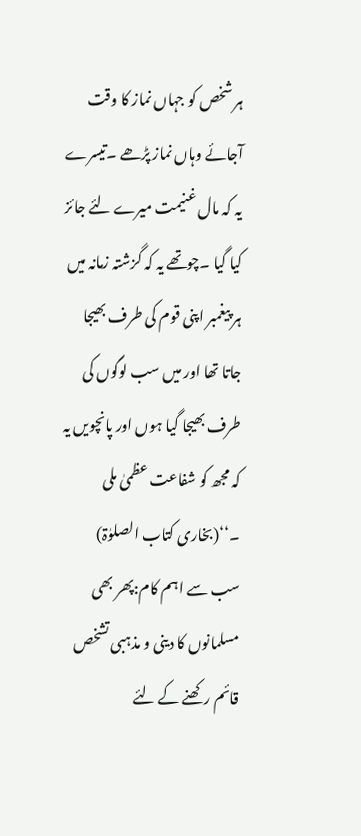ہر شخص کو جہاں نماز کا وقت آجائے وہاں نماز پڑھے ۔تیسرے یہ کہ مال غنیمت میرے لئے جائز کیا گیا ۔چوتھے یہ کہ گزشتہ زمانہ میں ہر پیغمبر اپنی قوم کی طرف بھیجا جاتا تھا اور میں سب لوگوں کی طرف بھیجا گیا ہوں اور پانچویں یہ کہ مجھ کو شفاعت عظمیٰ ملی ۔‘‘(بخاری کتاب الصلوٰۃ)
سب سے اہم کام:پھر بھی مسلمانوں کا دینی و مذہبی تشخص قائم رکھنے کے لئے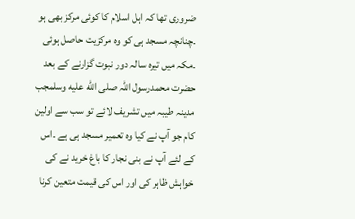ضروری تھا کہ اہل اسلام کا کوئی مرکز بھی ہو ۔چنانچہ مسجد ہی کو وہ مرکزیت حاصل ہوئی ۔مکہ میں تیرہ سالہ دور نبوت گزارنے کے بعد حضرت محمدرسول اللہ صلى الله عليه وسلمجب مدینہ طیبہ میں تشریف لائے تو سب سے اولین کام جو آپ نے کیا وہ تعمیر مسجد ہی ہے ۔اس کے لئے آپ نے بنی نجار کا باغ خرید نے کی خواہش ظاہر کی اور اس کی قیمت متعین کرنا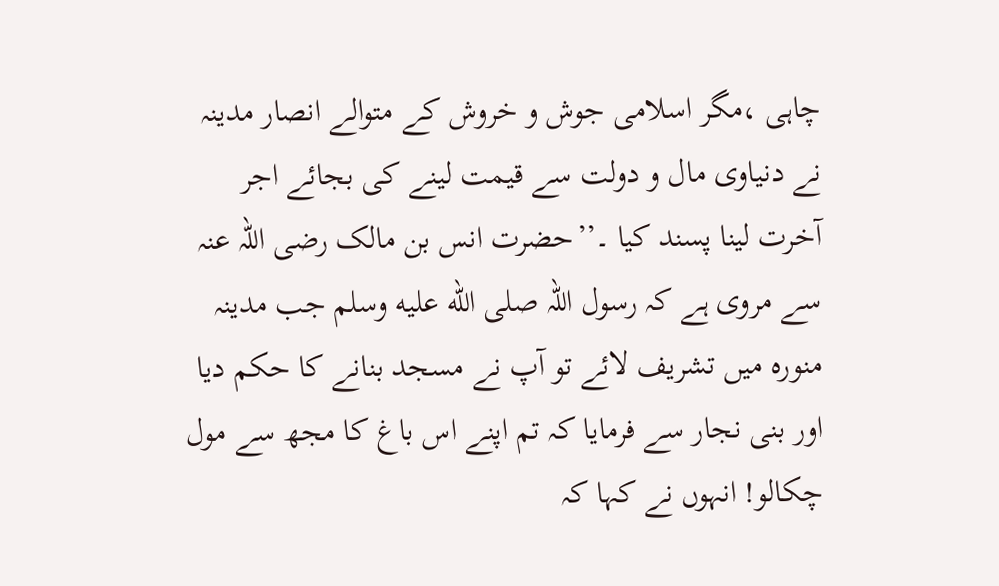چاہی ،مگر اسلامی جوش و خروش کے متوالے انصار مدینہ نے دنیاوی مال و دولت سے قیمت لینے کی بجائے اجر آخرت لینا پسند کیا ۔’’حضرت انس بن مالک رضی اللہ عنہ سے مروی ہے کہ رسول اللہ صلى الله عليه وسلم جب مدینہ منورہ میں تشریف لائے تو آپ نے مسجد بنانے کا حکم دیا اور بنی نجار سے فرمایا کہ تم اپنے اس باغ کا مجھ سے مول چکالو! انہوں نے کہا کہ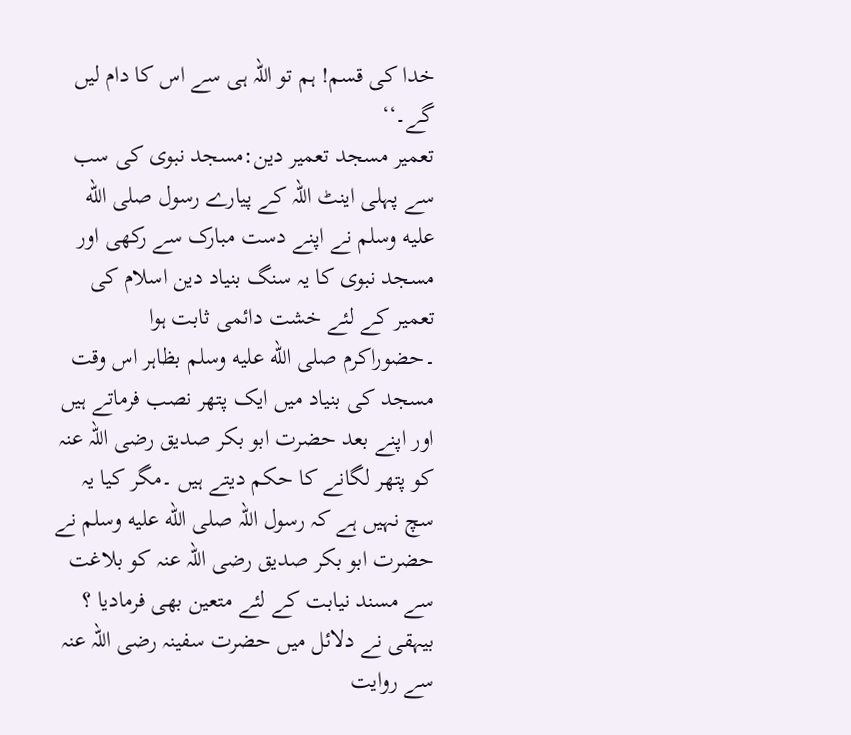خدا کی قسم! ہم تو اللہ ہی سے اس کا دام لیں گے۔‘‘
تعمیر مسجد تعمیر دین:مسجد نبوی کی سب سے پہلی اینٹ اللہ کے پیارے رسول صلى الله عليه وسلم نے اپنے دست مبارک سے رکھی اور مسجد نبوی کا یہ سنگ بنیاد دین اسلام کی تعمیر کے لئے خشت دائمی ثابت ہوا ۔حضوراکرم صلى الله عليه وسلم بظاہر اس وقت مسجد کی بنیاد میں ایک پتھر نصب فرماتے ہیں اور اپنے بعد حضرت ابو بکر صدیق رضی اللہ عنہ کو پتھر لگانے کا حکم دیتے ہیں ۔مگر کیا یہ سچ نہیں ہے کہ رسول اللہ صلى الله عليه وسلم نے حضرت ابو بکر صدیق رضی اللہ عنہ کو بلاغت سے مسند نیابت کے لئے متعین بھی فرمادیا ؟
بیہقی نے دلائل میں حضرت سفینہ رضی اللہ عنہ سے روایت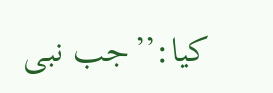کیا:’’جب نبی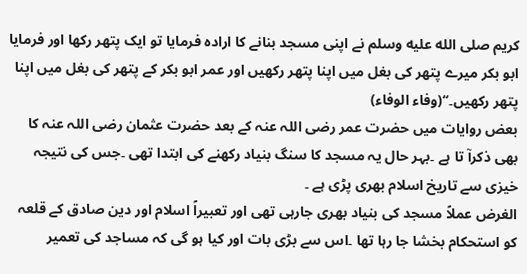کریم صلى الله عليه وسلم نے اپنی مسجد بنانے کا ارادہ فرمایا تو ایک پتھر رکھا اور فرمایا ابو بکر میرے پتھر کی بغل میں اپنا پتھر رکھیں اور عمر ابو بکر کے پتھر کی بغل میں اپنا پتھر رکھیں۔‘‘(وفاء الوفاء)
بعض روایات میں حضرت عمر رضی اللہ عنہ کے بعد حضرت عثمان رضی اللہ عنہ کا بھی ذکرآ تا ہے ۔بہر حال یہ مسجد کا سنگ بنیاد رکھنے کی ابتدا تھی ۔جس کی نتیجہ خیزی سے تاریخ اسلام بھری پڑی ہے ۔
الغرض عملاً مسجد کی بنیاد بھری جارہی تھی اور تعبیراً اسلام اور دین صادق کے قلعہ کو استحکام بخشا جا رہا تھا ۔اس سے بڑی بات اور کیا ہو گی کہ مساجد کی تعمیر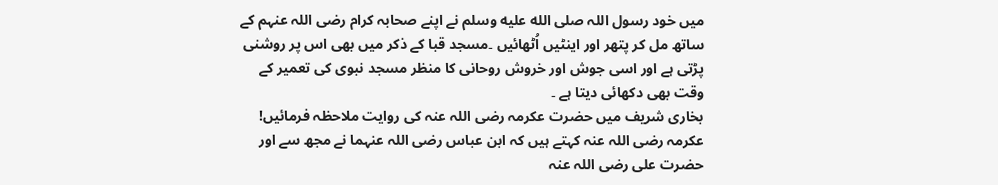میں خود رسول اللہ صلى الله عليه وسلم نے اپنے صحابہ کرام رضی اللہ عنہم کے ساتھ مل کر پتھر اور اینٹیں اُٹھائیں ۔مسجد قبا کے ذکر میں بھی اس پر روشنی پڑتی ہے اور اسی جوش اور خروش روحانی کا منظر مسجد نبوی کی تعمیر کے وقت بھی دکھائی دیتا ہے ۔
بخاری شریف میں حضرت عکرمہ رضی اللہ عنہ کی روایت ملاحظہ فرمائیں! عکرمہ رضی اللہ عنہ کہتے ہیں کہ ابن عباس رضی اللہ عنہما نے مجھ سے اور حضرت علی رضی اللہ عنہ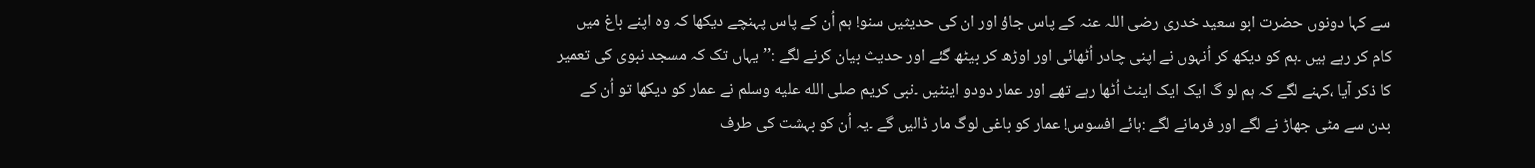سے کہا دونوں حضرت ابو سعید خدری رضی اللہ عنہ کے پاس جاؤ اور ان کی حدیثیں سنو! ہم اُن کے پاس پہنچے دیکھا کہ وہ اپنے باغ میں کام کر رہے ہیں ۔ہم کو دیکھ کر اُنہوں نے اپنی چادر اُٹھائی اور اوڑھ کر بیٹھ گئے اور حدیث بیان کرنے لگے :’’یہاں تک کہ مسجد نبوی کی تعمیر کا ذکر آیا ،کہنے لگے کہ ہم لو گ ایک ایک اینٹ اُٹھا رہے تھے اور عمار دودو اینٹیں ۔نبی کریم صلى الله عليه وسلم نے عمار کو دیکھا تو اُن کے بدن سے مٹی جھاڑ نے لگے اور فرمانے لگے :ہائے افسوس! عمار کو باغی لوگ مار ڈالیں گے ۔یہ اُن کو بہشت کی طرف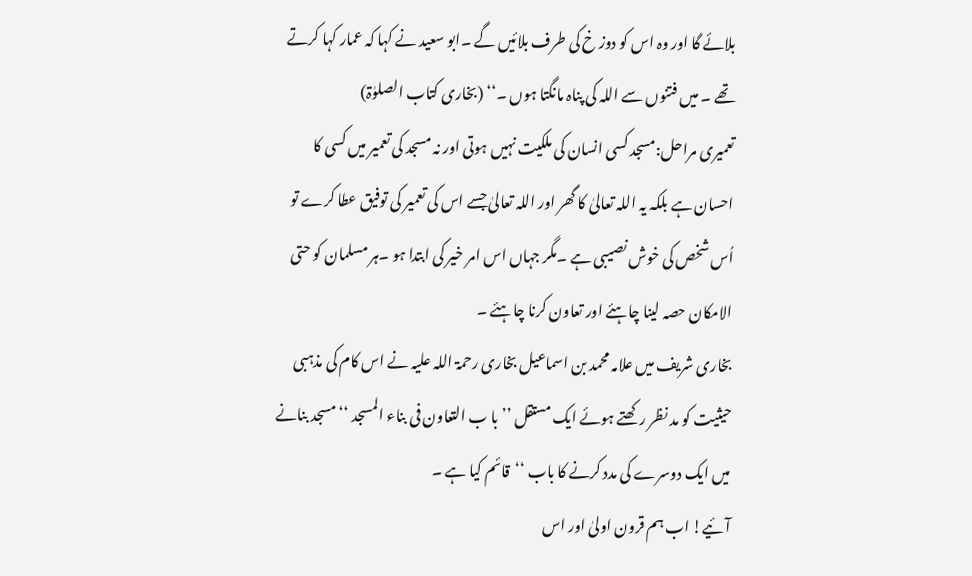بلائے گا اور وہ اس کو دوز خ کی طرف بلائیں گے ۔ابو سعید نے کہا کہ عمار کہا کرتے تھے ۔ میں فتنوں سے اللہ کی پناہ مانگتا ہوں ۔‘‘ (بخاری کتاب الصلوٰۃ)
تعمیری مراحل:مسجد کسی انسان کی ملکیت نہیں ہوتی اور نہ مسجد کی تعمیر میں کسی کا احسان ہے بلکہ یہ اللہ تعالیٰ کا گھر اور اللہ تعالیٰ جسے اس کی تعمیر کی توفیق عطا کرے تو اُس شخص کی خوش نصیبی ہے ۔مگر جہاں اس امر خیر کی ابتدا ہو ۔ہر مسلمان کو حتی الامکان حصہ لینا چاہئے اور تعاون کرنا چاہئے ۔
بخاری شریف میں علامہ محمد بن اسماعیل بخاری رحمۃ اللہ علیہ نے اس کام کی مذہبی حیثیت کو مد نظر رکھتے ہوئے ایک مستقل ’’با ب التعاون فی بناء المسجد ‘‘مسجد بنانے میں ایک دوسرے کی مدد کرنے کا باب ‘‘قائم کیا ہے ۔
آئیے! اب ہم قرون اولیٰ اور اس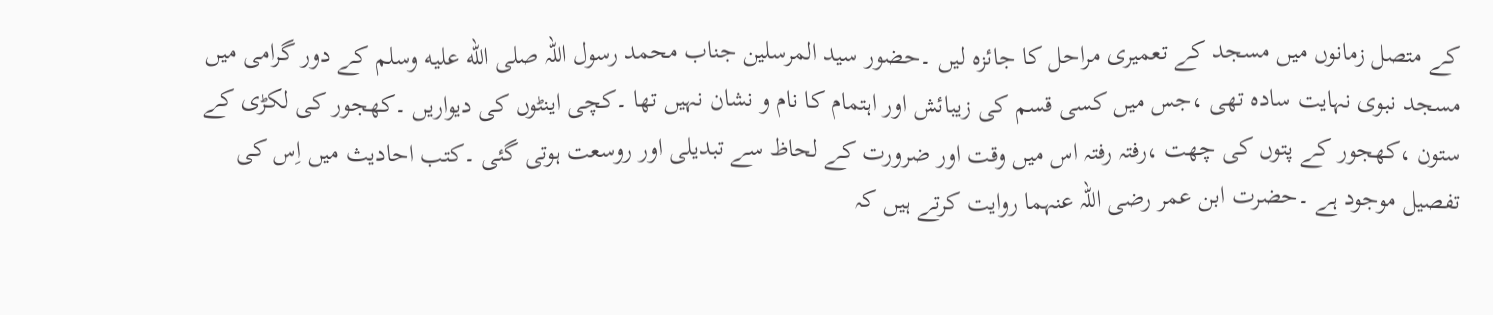کے متصل زمانوں میں مسجد کے تعمیری مراحل کا جائزہ لیں ۔حضور سید المرسلین جناب محمد رسول اللہ صلى الله عليه وسلم کے دور گرامی میں مسجد نبوی نہایت سادہ تھی ،جس میں کسی قسم کی زیبائش اور اہتمام کا نام و نشان نہیں تھا ۔کچی اینٹوں کی دیواریں ۔کھجور کی لکڑی کے ستون ،کھجور کے پتوں کی چھت ،رفتہ رفتہ اس میں وقت اور ضرورت کے لحاظ سے تبدیلی اور روسعت ہوتی گئی ۔کتب احادیث میں اِس کی تفصیل موجود ہے ۔حضرت ابن عمر رضی اللہ عنہما روایت کرتے ہیں کہ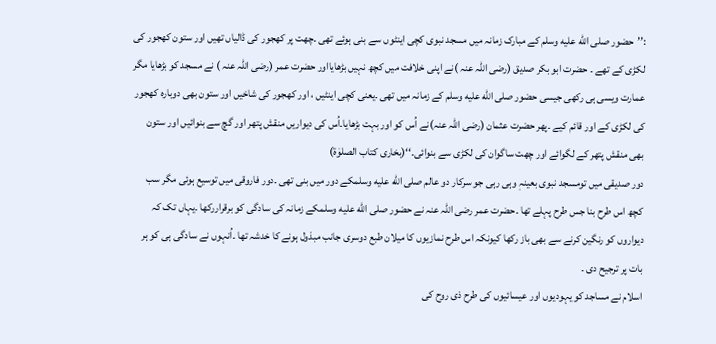:’’حضور صلى الله عليه وسلم کے مبارک زمانہ میں مسجد نبوی کچی اینٹوں سے بنی ہوئے تھی ۔چھت پر کھجور کی ڈالیاں تھیں اور ستون کھجور کی لکڑی کے تھے ۔ حضرت ابو بکر صدیق (رضی اللہ عنہ )نے اپنی خلافت میں کچھ نہیں بڑھایااور حضرت عمر (رضی اللہ عنہ ) نے مسجد کو بڑھایا مگر عمارت ویسی ہی رکھی جیسی حضور صلى الله عليه وسلم کے زمانہ میں تھی ۔یعنی کچی اینٹیں ، اور کھجور کی شاخیں اور ستون بھی دوبارہ کھجور کی لکڑی کے اور قائم کیے ۔پھر حضرت عثمان (رضی اللہ عنہ)نے اُس کو اور بہت بڑھایا۔اُس کی دیواریں منقش پتھر اور گچ سے بنوائیں اور ستون بھی منقش پتھر کے لگوائے اور چھت ساگوان کی لکڑی سے بنوائی۔‘‘(بخاری کتاب الصلوٰۃ)
دور صدیقی میں تومسجد نبوی بعینہٖ وہی رہی جو سرکار دو عالم صلى الله عليه وسلمکے دور میں بنی تھی ۔دور فاروقی میں توسیع ہوئی مگر سب کچھ اس طرح بنا جس طرح پہلے تھا ۔حضرت عمر رضی اللہ عنہ نے حضور صلى الله عليه وسلمکے زمانہ کی سادگی کو برقراررکھا ۔یہاں تک کہ دیواروں کو رنگین کرنے سے بھی باز رکھا کیونکہ اس طرح نمازیوں کا میلان طبع دوسری جانب مبذول ہونے کا خدشہ تھا ۔اُنہوں نے سادگی ہی کو ہر بات پر ترجیح دی ۔
اسلام نے مساجد کو یہودیوں اور عیسائیوں کی طرح ذی روح کی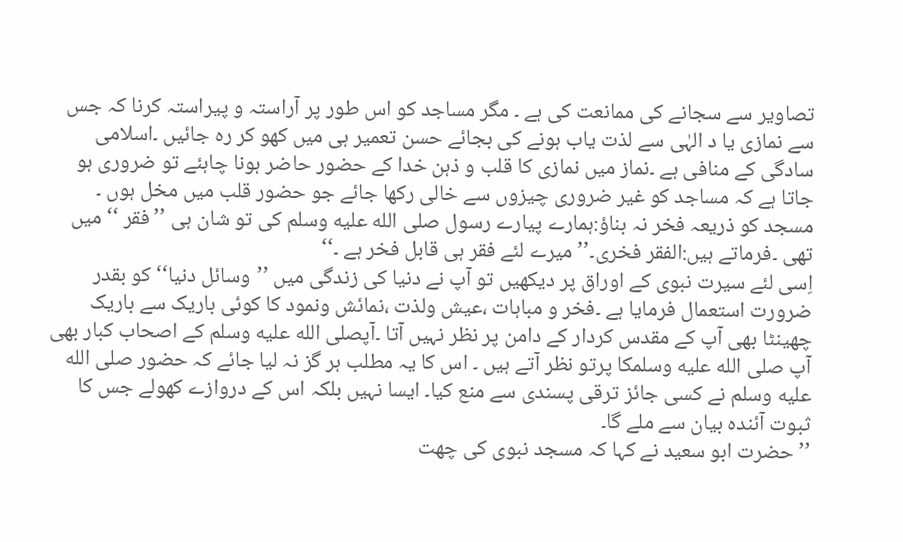تصاویر سے سجانے کی ممانعت کی ہے ۔ مگر مساجد کو اس طور پر آراستہ و پیراستہ کرنا کہ جس سے نمازی یا د الہٰی سے لذت یاب ہونے کی بجائے حسن تعمیر ہی میں کھو کر رہ جائیں ۔اسلامی سادگی کے منافی ہے ۔نماز میں نمازی کا قلب و ذہن خدا کے حضور حاضر ہونا چاہئے تو ضروری ہو جاتا ہے کہ مساجد کو غیر ضروری چیزوں سے خالی رکھا جائے جو حضور قلب میں مخل ہوں ۔
مسجد کو ذریعہ فخر نہ بناؤ:ہمارے پیارے رسول صلى الله عليه وسلم کی تو شان ہی ’’فقر ‘‘ میں تھی ۔فرماتے ہیں:الفقر فخری۔’’میرے لئے فقر ہی قابل فخر ہے ۔‘‘
اِسی لئے سیرت نبوی کے اوراق پر دیکھیں تو آپ نے دنیا کی زندگی میں ’’وسائل دنیا‘‘کو بقدر ضرورت استعمال فرمایا ہے ۔فخر و مباہات ،عیش ولذت ،نمائش ونمود کا کوئی باریک سے باریک چھینٹا بھی آپ کے مقدس کردار کے دامن پر نظر نہیں آتا ۔آپصلى الله عليه وسلم کے اصحاب کبار بھی آپ صلى الله عليه وسلمکا پرتو نظر آتے ہیں ۔ اس کا یہ مطلب ہر گز نہ لیا جائے کہ حضور صلى الله عليه وسلم نے کسی جائز ترقی پسندی سے منع کیا۔ ایسا نہیں بلکہ اس کے دروازے کھولے جس کا ثبوت آئندہ بیان سے ملے گا۔
’’حضرت ابو سعید نے کہا کہ مسجد نبوی کی چھت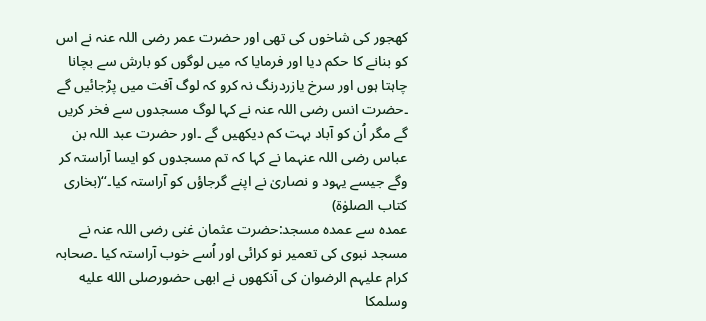کھجور کی شاخوں کی تھی اور حضرت عمر رضی اللہ عنہ نے اس کو بنانے کا حکم دیا اور فرمایا کہ میں لوگوں کو بارش سے بچانا چاہتا ہوں اور سرخ یازردرنگ نہ کرو کہ لوگ آفت میں پڑجائیں گے ۔حضرت انس رضی اللہ عنہ نے کہا لوگ مسجدوں سے فخر کریں گے مگر اُن کو آباد بہت کم دیکھیں گے ۔اور حضرت عبد اللہ بن عباس رضی اللہ عنہما نے کہا کہ تم مسجدوں کو ایسا آراستہ کر وگے جیسے یہود و نصاریٰ نے اپنے گرجاؤں کو آراستہ کیا۔‘‘(بخاری کتاب الصلوٰۃ)
عمدہ سے عمدہ مسجد:حضرت عثمان غنی رضی اللہ عنہ نے مسجد نبوی کی تعمیر نو کرائی اور اُسے خوب آراستہ کیا ۔صحابہ کرام علیہم الرضوان کی آنکھوں نے ابھی حضورصلى الله عليه وسلمکا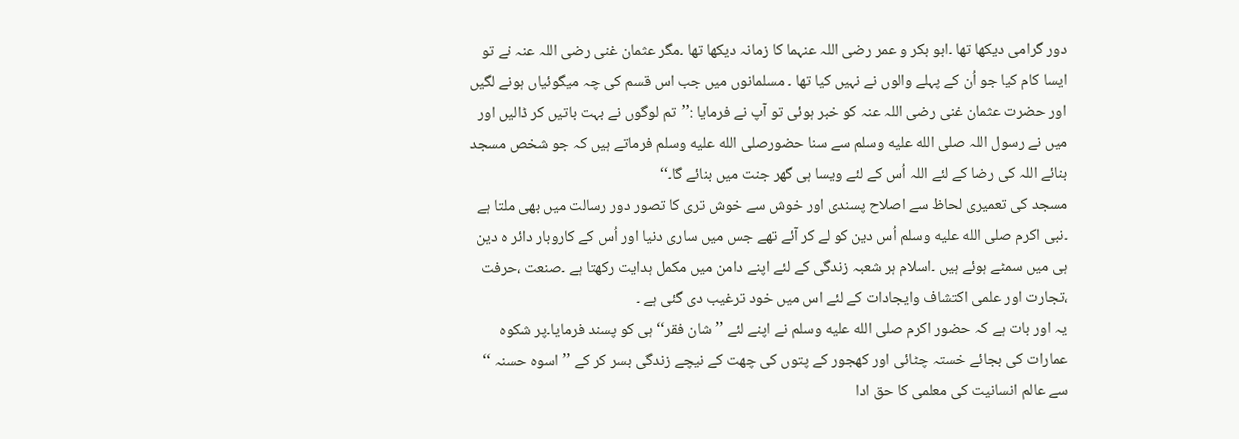دور گرامی دیکھا تھا ۔ابو بکر و عمر رضی اللہ عنہما کا زمانہ دیکھا تھا ۔مگر عثمان غنی رضی اللہ عنہ نے تو ایسا کام کیا جو اُن کے پہلے والوں نے نہیں کیا تھا ۔ مسلمانوں میں جب اس قسم کی چہ میگوئیاں ہونے لگیں اور حضرت عثمان غنی رضی اللہ عنہ کو خبر ہوئی تو آپ نے فرمایا :’’تم لوگوں نے بہت باتیں کر ڈالیں اور میں نے رسول اللہ صلى الله عليه وسلم سے سنا حضورصلى الله عليه وسلم فرماتے ہیں کہ جو شخص مسجد بنائے اللہ کی رضا کے لئے اللہ اُس کے لئے ویسا ہی گھر جنت میں بنائے گا۔‘‘
مسجد کی تعمیری لحاظ سے اصلاح پسندی اور خوش سے خوش تری کا تصور دور رسالت میں بھی ملتا ہے ۔نبی اکرم صلى الله عليه وسلم اُس دین کو لے کر آئے تھے جس میں ساری دنیا اور اُس کے کاروبار دائر ہ دین ہی میں سمٹے ہوئے ہیں ۔اسلام ہر شعبہ زندگی کے لئے اپنے دامن میں مکمل ہدایت رکھتا ہے ۔صنعت ،حرفت ،تجارت اور علمی اکتشاف وایجادات کے لئے اس میں خود ترغیب دی گئی ہے ۔
یہ اور بات ہے کہ حضور اکرم صلى الله عليه وسلم نے اپنے لئے ’’شان فقر‘‘ ہی کو پسند فرمایا۔پر شکوہ عمارات کی بجائے خستہ چٹائی اور کھجور کے پتوں کی چھت کے نیچے زندگی بسر کر کے ’’اسوہ حسنہ ‘‘ سے عالم انسانیت کی معلمی کا حق ادا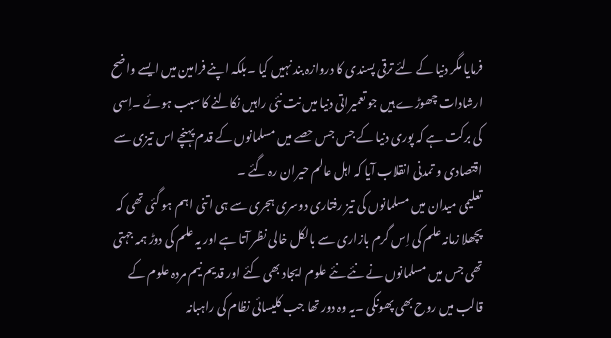فرمایا مگر دنیا کے لئے ترقی پسندی کا دروازہ بند نہیں کیا ۔بلکہ اپنے فرامین میں ایسے واضح ارشادات چھوڑے ہیں جو تعمیراتی دنیا میں نت نئی راہیں نکالنے کا سبب ہوئے ۔اِسی کی برکت ہے کہ پوری دنیا کے جس جس حصے میں مسلمانوں کے قدم پہنچے اس تیزی سے اقتصادی و تمدنی انقلاب آیا کہ اہل عالم حیران رہ گئے ۔
تعلیمی میدان میں مسلمانوں کی تیز رفتاری دوسری ہجری سے ہی اتنی اہم ہو گئی تھی کہ پچھلا زمانہ علم کی اِس گرم بازاری سے بالکل خالی نظر آتا ہے اور یہ علم کی دوڑ ہمہ جہتی تھی جس میں مسلمانوں نے نئے نئے علوم ایجاد بھی کئے اور قدیم نیم مردہ علوم کے قالب میں روح بھی پھونکی ۔یہ وہ دور تھا جب کلیسائی نظام کی راہبانہ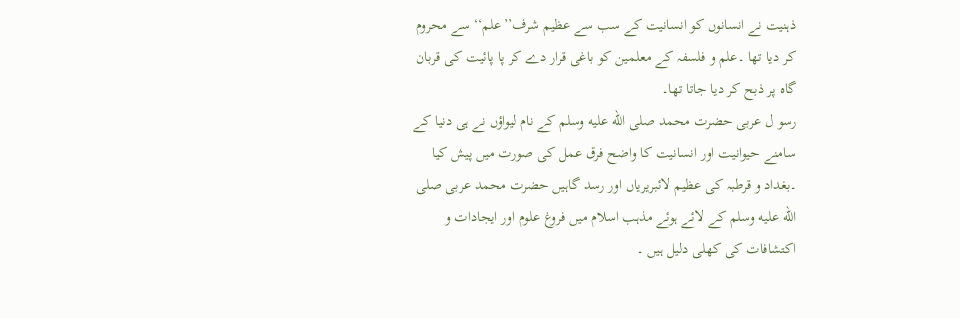ذہنیت نے انسانوں کو انسانیت کے سب سے عظیم شرف’’علم‘‘ سے محروم کر دیا تھا ۔علم و فلسفہ کے معلمین کو باغی قرار دے کر پا پائیت کی قربان گاہ پر ذبح کر دیا جاتا تھا۔
رسو ل عربی حضرت محمد صلى الله عليه وسلم کے نام لیواؤں نے ہی دنیا کے سامنے حیوانیت اور انسانیت کا واضح فرق عمل کی صورت میں پیش کیا ۔بغداد و قرطبہ کی عظیم لائبریریاں اور رسد گاہیں حضرت محمد عربی صلى الله عليه وسلم کے لائے ہوئے مذہب اسلام میں فروغ علوم اور ایجادات و اکتشافات کی کھلی دلیل ہیں ۔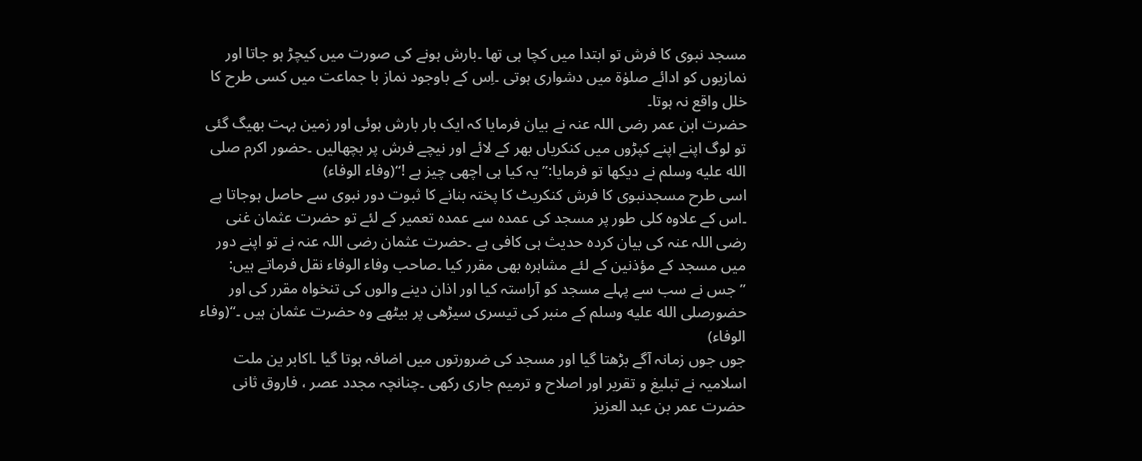مسجد نبوی کا فرش تو ابتدا میں کچا ہی تھا ۔بارش ہونے کی صورت میں کیچڑ ہو جاتا اور نمازیوں کو ادائے صلوٰۃ میں دشواری ہوتی ۔اِس کے باوجود نماز با جماعت میں کسی طرح کا خلل واقع نہ ہوتا۔
حضرت ابن عمر رضی اللہ عنہ نے بیان فرمایا کہ ایک بار بارش ہوئی اور زمین بہت بھیگ گئی تو لوگ اپنے اپنے کپڑوں میں کنکریاں بھر کے لائے اور نیچے فرش پر بچھالیں ۔حضور اکرم صلى الله عليه وسلم نے دیکھا تو فرمایا:’’یہ کیا ہی اچھی چیز ہے !‘‘(وفاء الوفاء)
اسی طرح مسجدنبوی کا فرش کنکریٹ کا پختہ بنانے کا ثبوت دور نبوی سے حاصل ہوجاتا ہے ۔اس کے علاوہ کلی طور پر مسجد کی عمدہ سے عمدہ تعمیر کے لئے تو حضرت عثمان غنی رضی اللہ عنہ کی بیان کردہ حدیث ہی کافی ہے ۔حضرت عثمان رضی اللہ عنہ نے تو اپنے دور میں مسجد کے مؤذنین کے لئے مشاہرہ بھی مقرر کیا ۔صاحب وفاء الوفاء نقل فرماتے ہیں: ’’جس نے سب سے پہلے مسجد کو آراستہ کیا اور اذان دینے والوں کی تنخواہ مقرر کی اور حضورصلى الله عليه وسلم کے منبر کی تیسری سیڑھی پر بیٹھے وہ حضرت عثمان ہیں ۔‘‘(وفاء الوفاء)
جوں جوں زمانہ آگے بڑھتا گیا اور مسجد کی ضرورتوں میں اضافہ ہوتا گیا ۔اکابر ین ملت اسلامیہ نے تبلیغ و تقریر اور اصلاح و ترمیم جاری رکھی ۔چنانچہ مجدد عصر ، فاروق ثانی حضرت عمر بن عبد العزیز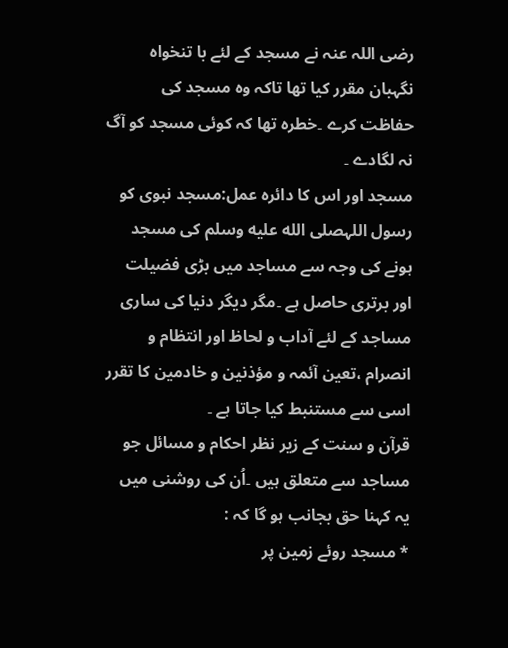رضی اللہ عنہ نے مسجد کے لئے با تنخواہ نگہبان مقرر کیا تھا تاکہ وہ مسجد کی حفاظت کرے ۔خطرہ تھا کہ کوئی مسجد کو آگ نہ لگادے ۔
مسجد اور اس کا دائرہ عمل:مسجد نبوی کو رسول اللہصلى الله عليه وسلم کی مسجد ہونے کی وجہ سے مساجد میں بڑی فضیلت اور برتری حاصل ہے ۔مگر دیگر دنیا کی ساری مساجد کے لئے آداب و لحاظ اور انتظام و انصرام ،تعین آئمہ و مؤذنین و خادمین کا تقرر اسی سے مستنبط کیا جاتا ہے ۔
قرآن و سنت کے زیر نظر احکام و مسائل جو مساجد سے متعلق ہیں ۔اُن کی روشنی میں یہ کہنا حق بجانب ہو گا کہ :
* مسجد روئے زمین پر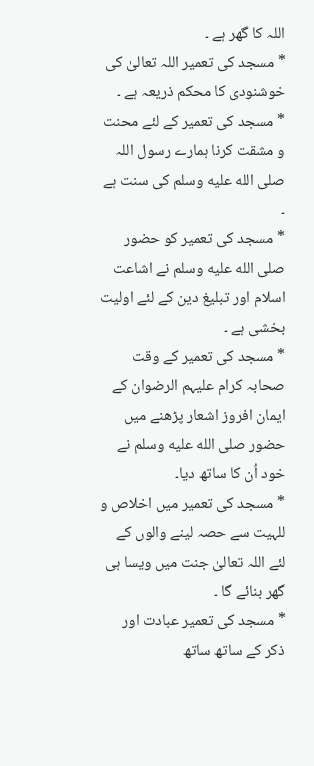اللہ کا گھر ہے ۔
* مسجد کی تعمیر اللہ تعالیٰ کی خوشنودی کا محکم ذریعہ ہے ۔
* مسجد کی تعمیر کے لئے محنت و مشقت کرنا ہمارے رسول اللہ صلى الله عليه وسلم کی سنت ہے ۔
* مسجد کی تعمیر کو حضور صلى الله عليه وسلم نے اشاعت اسلام اور تبلیغ دین کے لئے اولیت بخشی ہے ۔
* مسجد کی تعمیر کے وقت صحابہ کرام علیہم الرضوان کے ایمان افروز اشعار پڑھنے میں حضور صلى الله عليه وسلم نے خود اُن کا ساتھ دیا۔
* مسجد کی تعمیر میں اخلاص و للہیت سے حصہ لینے والوں کے لئے اللہ تعالیٰ جنت میں ویسا ہی گھر بنائے گا ۔
* مسجد کی تعمیر عبادت اور ذکر کے ساتھ ساتھ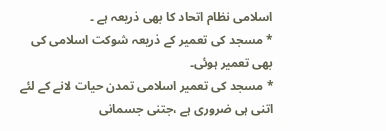اسلامی نظام اتحاد کا بھی ذریعہ ہے ۔
* مسجد کی تعمیر کے ذریعہ شوکت اسلامی کی بھی تعمیر ہوئی۔
* مسجد کی تعمیر اسلامی تمدن حیات لانے کے لئے اتنی ہی ضروری ہے ،جتنی جسمانی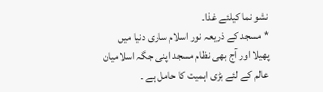نشو نما کیلئے غذا۔
* مسجد کے ذریعہ نور اسلام ساری دنیا میں پھیلا اور آج بھی نظام مسجد اپنی جگہ اسلامیان عالم کے لئے بڑی اہمیت کا حامل ہے ۔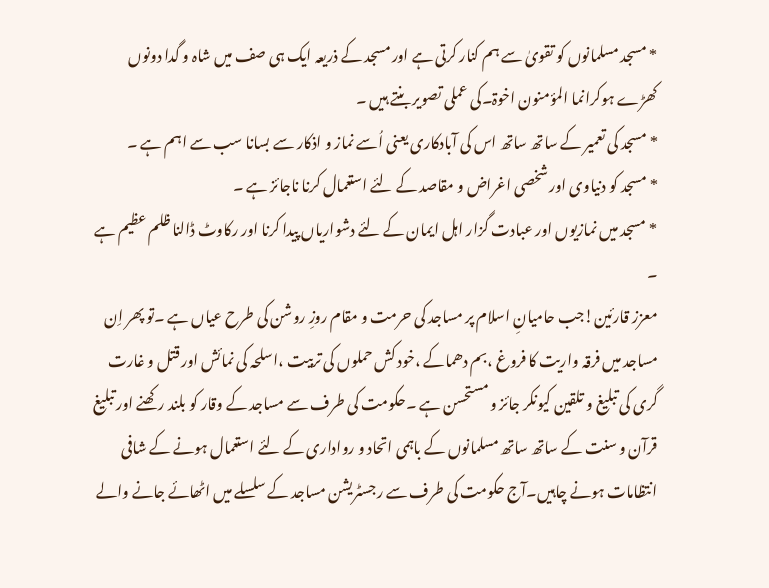* مسجد مسلمانوں کو تقویٰ سے ہم کنار کرتی ہے اور مسجد کے ذریعہ ایک ہی صف میں شاہ و گدا دونوں کھڑے ہوکرانما المؤمنون اخوۃ۔کی عملی تصویر بنتے ہیں ۔
* مسجد کی تعمیر کے ساتھ ساتھ اس کی آبادکاری یعنی اُسے نماز و اذکار سے بسانا سب سے اہم ہے ۔
* مسجد کو دنیاوی اور شخصی اغراض و مقاصد کے لئے استعمال کرنا ناجائز ہے ۔
* مسجد میں نمازیوں اور عبادت گزار اہل ایمان کے لئے دشواریاں پیدا کرنا اور رکاوٹ ڈالنا ظلم عظیم ہے ۔
معزز قارئین!جب حامیانِ اسلام پر مساجد کی حرمت و مقام روزِ روشن کی طرح عیاں ہے ۔تو پھر اِن مساجد میں فرقہ واریت کا فروغ ،بم دھماکے ،خود کش حملوں کی تربیت ،اسلحہ کی نمائش اور قتل و غارت گری کی تبلیغ و تلقین کیونکر جائز و مستحسن ہے ۔حکومت کی طرف سے مساجد کے وقار کو بلند رکھنے اور تبلیغ قرآن و سنت کے ساتھ ساتھ مسلمانوں کے باہمی اتحاد و رواداری کے لئے استعمال ہونے کے شافی انتظامات ہونے چاہیں۔آج حکومت کی طرف سے رجسٹریشن مساجد کے سلسلے میں اٹھائے جانے والے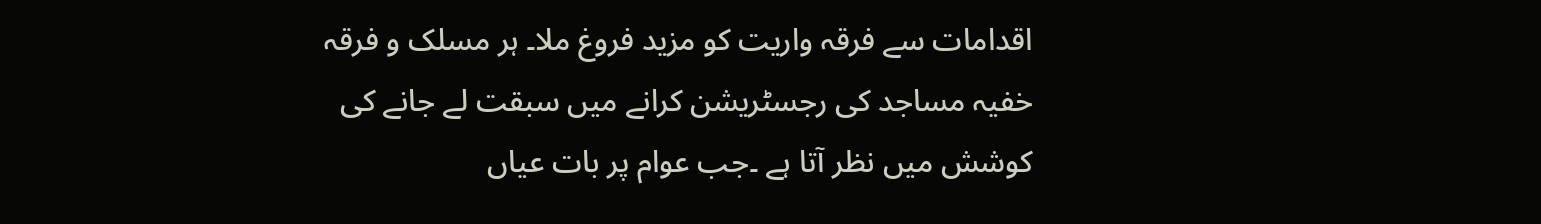اقدامات سے فرقہ واریت کو مزید فروغ ملا۔ ہر مسلک و فرقہ خفیہ مساجد کی رجسٹریشن کرانے میں سبقت لے جانے کی کوشش میں نظر آتا ہے ۔جب عوام پر بات عیاں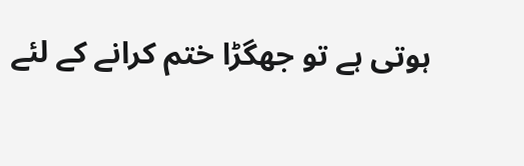ہوتی ہے تو جھگڑا ختم کرانے کے لئے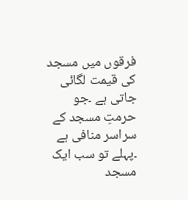فرقوں میں مسجد کی قیمت لگائی جاتی ہے ۔جو حرمتِ مسجد کے سراسر منافی ہے ۔پہلے تو سب ایک مسجد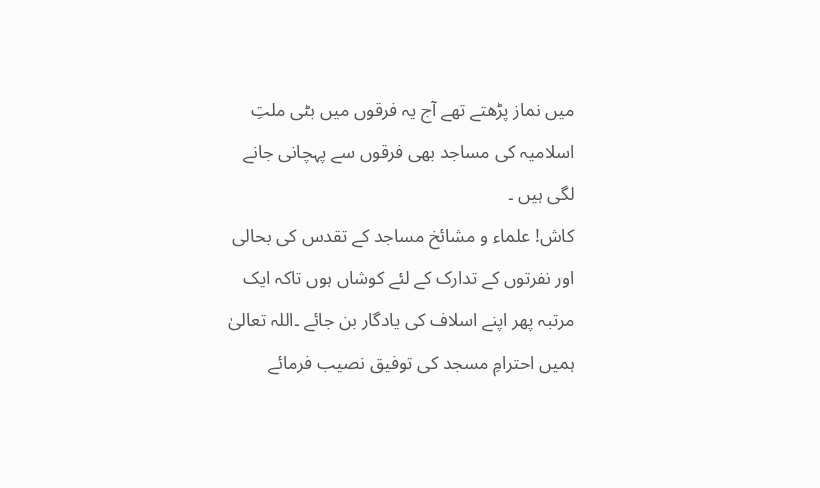میں نماز پڑھتے تھے آج یہ فرقوں میں بٹی ملتِ اسلامیہ کی مساجد بھی فرقوں سے پہچانی جانے لگی ہیں ۔
کاش! علماء و مشائخ مساجد کے تقدس کی بحالی اور نفرتوں کے تدارک کے لئے کوشاں ہوں تاکہ ایک مرتبہ پھر اپنے اسلاف کی یادگار بن جائے ۔اللہ تعالیٰ ہمیں احترامِ مسجد کی توفیق نصیب فرمائے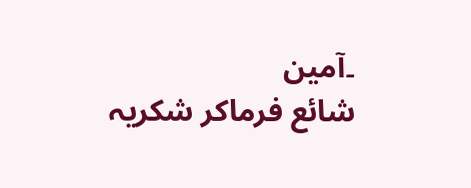۔آمین
شائع فرماکر شکریہ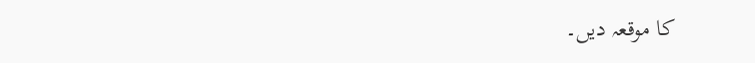کا موقعہ دیں۔